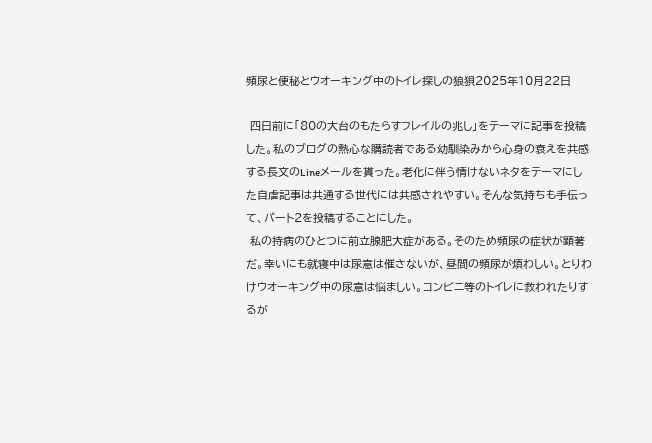頻尿と便秘とウオーキング中のトイレ探しの狼狽2025年10月22日

 四日前に「80の大台のもたらすフレイルの兆し」をテーマに記事を投稿した。私のブログの熱心な購読者である幼馴染みから心身の衰えを共感する長文のLineメールを貰った。老化に伴う情けないネタをテーマにした自虐記事は共通する世代には共感されやすい。そんな気持ちも手伝って、パート2を投稿することにした。
 私の持病のひとつに前立腺肥大症がある。そのため頻尿の症状が顕著だ。幸いにも就寝中は尿意は催さないが、昼間の頻尿が煩わしい。とりわけウオーキング中の尿意は悩ましい。コンビニ等のトイレに救われたりするが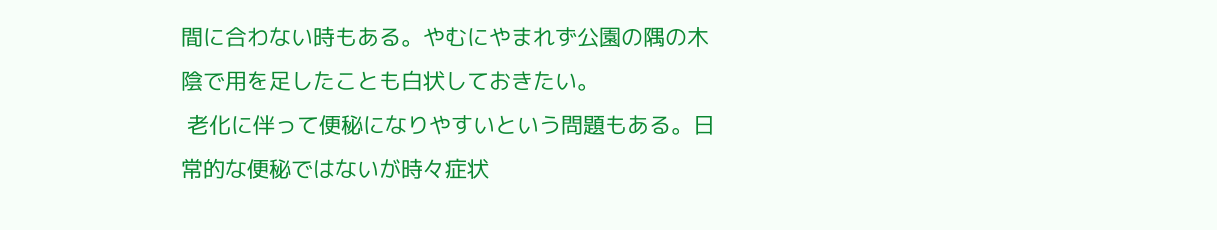間に合わない時もある。やむにやまれず公園の隅の木陰で用を足したことも白状しておきたい。
 老化に伴って便秘になりやすいという問題もある。日常的な便秘ではないが時々症状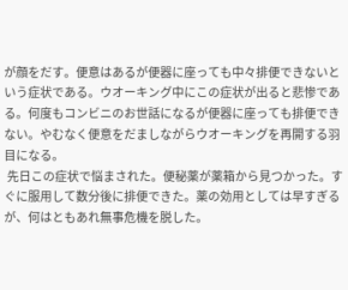が顔をだす。便意はあるが便器に座っても中々排便できないという症状である。ウオーキング中にこの症状が出ると悲惨である。何度もコンビニのお世話になるが便器に座っても排便できない。やむなく便意をだましながらウオーキングを再開する羽目になる。
 先日この症状で悩まされた。便秘薬が薬箱から見つかった。すぐに服用して数分後に排便できた。薬の効用としては早すぎるが、何はともあれ無事危機を脱した。